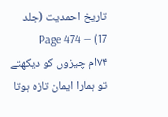تاریخ احمدیت (جلد 17) — Page 474
۷۴ام چیزوں کو دیکھتے تو ہمارا ایمان تازہ ہوتا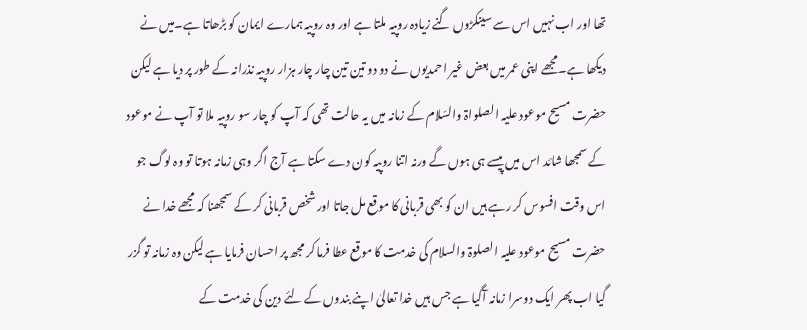تھا اور اب نہیں اس سے سینکڑوں گنے زیادہ روپیہ ملتا ہے اور وہ روپیہ ہمارے ایمان کو بڑھاتا ہے۔میں نے دیکھا ہے۔مجھے اپنی عمر میں بعض غیر احمدیوں نے دو دو تین تین چار چار ہزار روپیہ نذرانہ کے طور پر دیا ہے لیکن حضرت مسیح موعود علیہ الصلواۃ والسّلام کے زمانہ میں یہ حالت تھی کہ آپ کو چار سو روپیہ ملا تو آپ نے موعود کے سمجھا شائد اس میں پیسے ہی ہوں گے ورنہ اتنا روپیہ کون دے سکتا ہے آج اگر وہی زمانہ ہوتا تو وہ لوگ جو اس وقت افسوس کر رہے ہیں ان کو بھی قربانی کا موقع مل جاتا اور شخص قربانی کر کے سمجھنا کہ مجھے خدا نے حضرت مسیح موعود علیہ الصلوۃ والسلام کی خدمت کا موقع عطا فرما کر مجھ پر احسان فرمایا ہے لیکن وہ زمانہ تو گزر گیا اب پھر ایک دوسرا زمانہ آگیا ہے جس ہیں خدا تعالیٰ اپنے بندوں کے لئے دین کی خدمت کے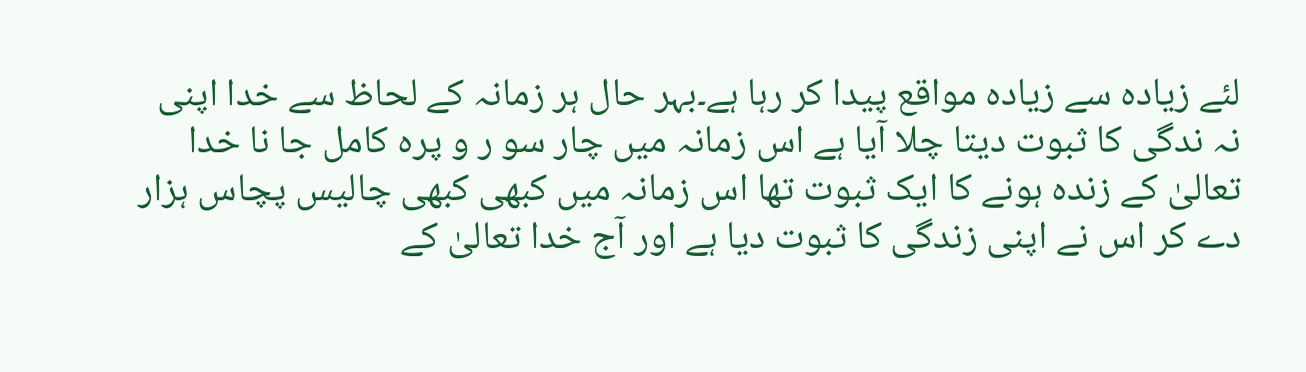لئے زیادہ سے زیادہ مواقع پیدا کر رہا ہے۔بہر حال ہر زمانہ کے لحاظ سے خدا اپنی نہ ندگی کا ثبوت دیتا چلا آیا ہے اس زمانہ میں چار سو ر و پره کامل جا نا خدا تعالیٰ کے زندہ ہونے کا ایک ثبوت تھا اس زمانہ میں کبھی کبھی چالیس پچاس ہزار دے کر اس نے اپنی زندگی کا ثبوت دیا ہے اور آج خدا تعالیٰ کے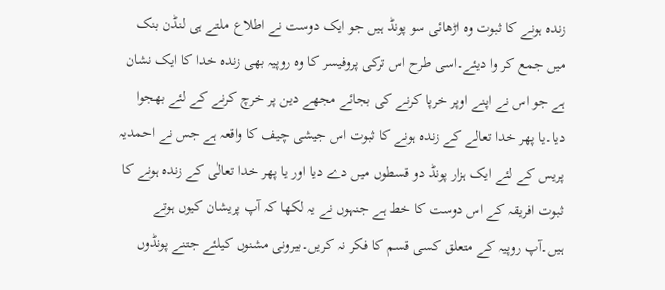زندہ ہونے کا ثبوت وہ اڑھائی سو پونڈ ہیں جو ایک دوست نے اطلاع ملتے ہی لنڈن بنک میں جمع کر وا دیئے۔اسی طرح اس ترکی پروفیسر کا وہ روپیہ بھی زندہ خدا کا ایک نشان ہے جو اس نے اپنے اوپر خرپا کرنے کی بجائے مجھے دین پر خرچ کرنے کے لئے بھجوا دیا۔یا پھر خدا تعالے کے زندہ ہونے کا ثبوت اس جیشی چیف کا واقعہ ہے جس نے احمدیہ پریس کے لئے ایک ہزار پونڈ دو قسطوں میں دے دیا اور یا پھر خدا تعالٰی کے زندہ ہونے کا ثبوت افریقہ کے اس دوست کا خط ہے جنہوں نے یہ لکھا کہ آپ پریشان کیوں ہوتے ہیں۔آپ روپیہ کے متعلق کسی قسم کا فکر نہ کریں۔بیرونی مشنوں کیلئے جتنے پونڈوں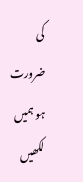کی ضرورت ہو ہمیں لکھیں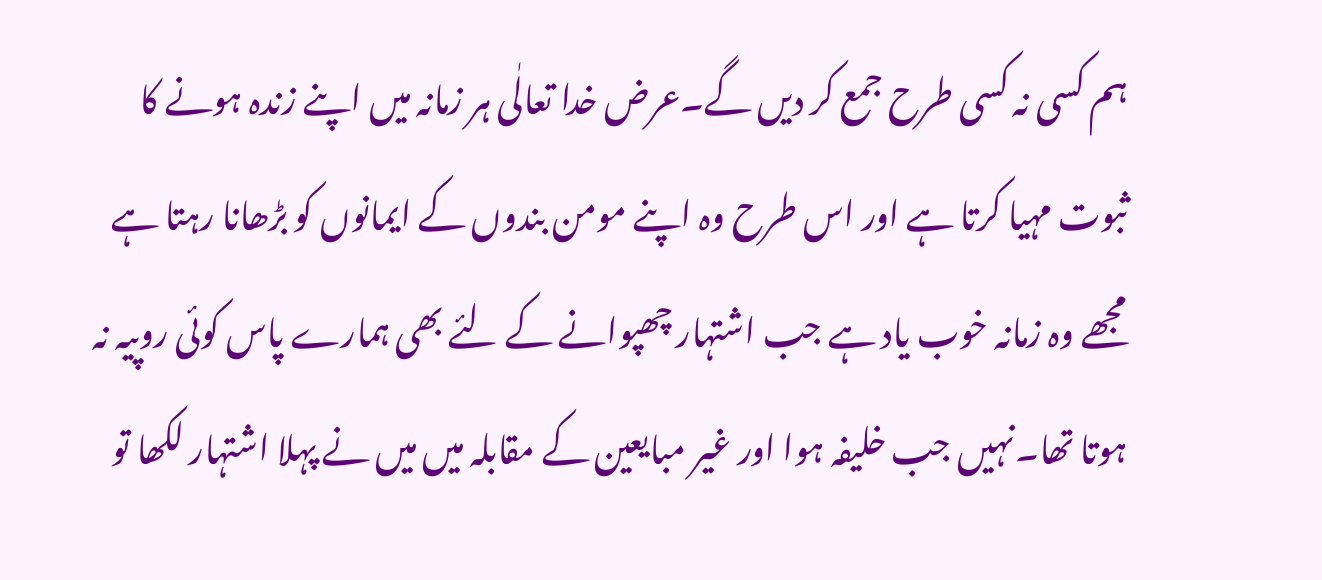ہم کسی نہ کسی طرح جمع کر دیں گے۔عرض خدا تعالٰی ہر زمانہ میں اپنے زندہ ہونے کا ثبوت مہیا کرتا ہے اور اس طرح وہ اپنے مومن بندوں کے ایمانوں کو بڑھانا رہتا ہے مجھے وہ زمانہ خوب یاد ہے جب اشتہار چھپوانے کے لئے بھی ہمارے پاس کوئی روپیہ نہ ہوتا تھا۔نہیں جب خلیفہ ہوا اور غیر مبایعین کے مقابلہ میں میں نے پہلا اشتہار لکھا تو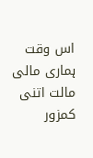اس وقت ہماری مالی مالت اتنی کمزور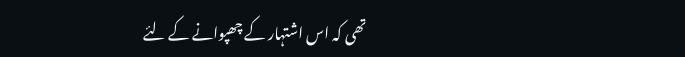تھی کہ اس اشتہار کے چھپوانے کے لئے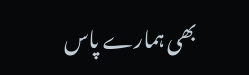بھی ہمارے پاس